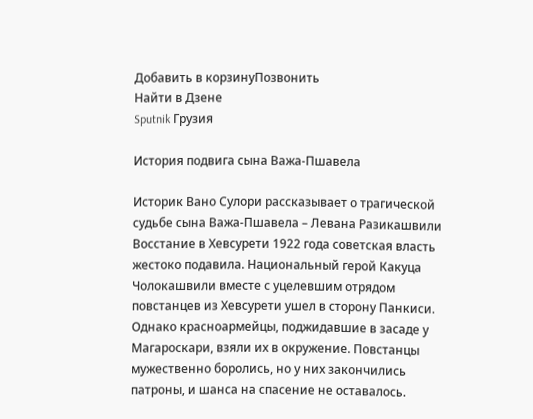Добавить в корзинуПозвонить
Найти в Дзене
Sputnik Грузия

История подвига сына Важа-Пшавела

Историк Вано Сулори рассказывает о трагической судьбе сына Важа-Пшавела – Левана Разикашвили Восстание в Хевсурети 1922 года советская власть жестоко подавила. Национальный герой Какуца Чолокашвили вместе с уцелевшим отрядом повстанцев из Хевсурети ушел в сторону Панкиси. Однако красноармейцы, поджидавшие в засаде у Магароскари, взяли их в окружение. Повстанцы мужественно боролись, но у них закончились патроны, и шанса на спасение не оставалось.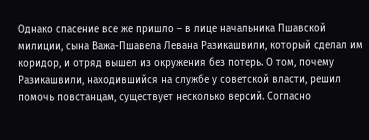Однако спасение все же пришло – в лице начальника Пшавской милиции, сына Важа-Пшавела Левана Разикашвили, который сделал им коридор, и отряд вышел из окружения без потерь. О том, почему Разикашвили, находившийся на службе у советской власти, решил помочь повстанцам, существует несколько версий. Согласно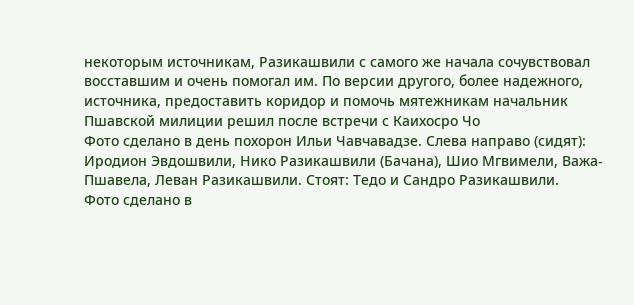некоторым источникам, Разикашвили с самого же начала сочувствовал восставшим и очень помогал им. По версии другого, более надежного, источника, предоставить коридор и помочь мятежникам начальник Пшавской милиции решил после встречи с Каихосро Чо
Фото сделано в день похорон Ильи Чавчавадзе. Слева направо (сидят): Иродион Эвдошвили, Нико Разикашвили (Бачана), Шио Мгвимели, Важа-Пшавела, Леван Разикашвили. Стоят: Тедо и Сандро Разикашвили.
Фото сделано в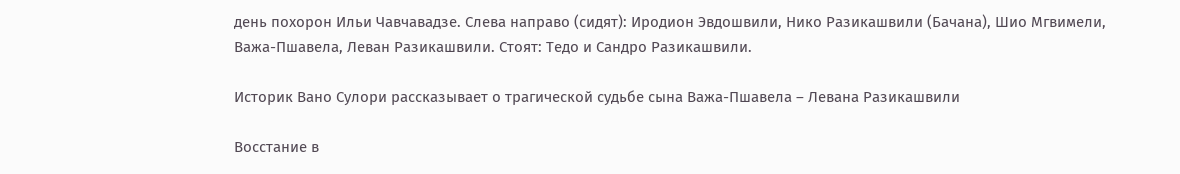день похорон Ильи Чавчавадзе. Слева направо (сидят): Иродион Эвдошвили, Нико Разикашвили (Бачана), Шио Мгвимели, Важа-Пшавела, Леван Разикашвили. Стоят: Тедо и Сандро Разикашвили.

Историк Вано Сулори рассказывает о трагической судьбе сына Важа-Пшавела – Левана Разикашвили

Восстание в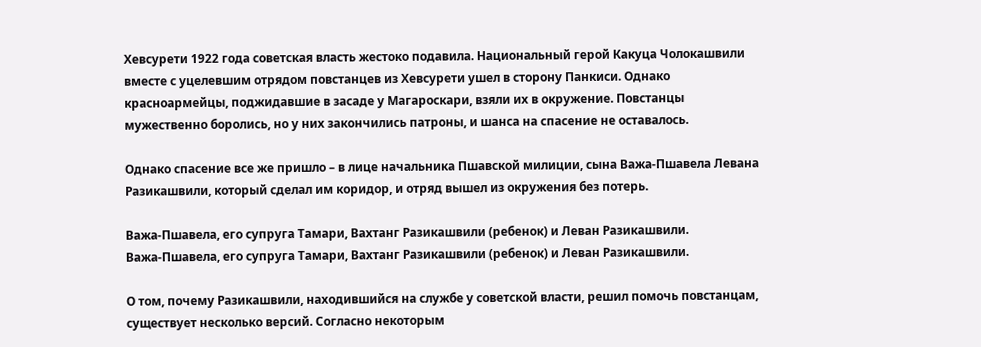Хевсурети 1922 года советская власть жестоко подавила. Национальный герой Какуца Чолокашвили вместе с уцелевшим отрядом повстанцев из Хевсурети ушел в сторону Панкиси. Однако красноармейцы, поджидавшие в засаде у Магароскари, взяли их в окружение. Повстанцы мужественно боролись, но у них закончились патроны, и шанса на спасение не оставалось.

Однако спасение все же пришло – в лице начальника Пшавской милиции, сына Важа-Пшавела Левана Разикашвили, который сделал им коридор, и отряд вышел из окружения без потерь.

Важа-Пшавела, его супруга Тамари, Вахтанг Разикашвили (ребенок) и Леван Разикашвили.
Важа-Пшавела, его супруга Тамари, Вахтанг Разикашвили (ребенок) и Леван Разикашвили.

О том, почему Разикашвили, находившийся на службе у советской власти, решил помочь повстанцам, существует несколько версий. Согласно некоторым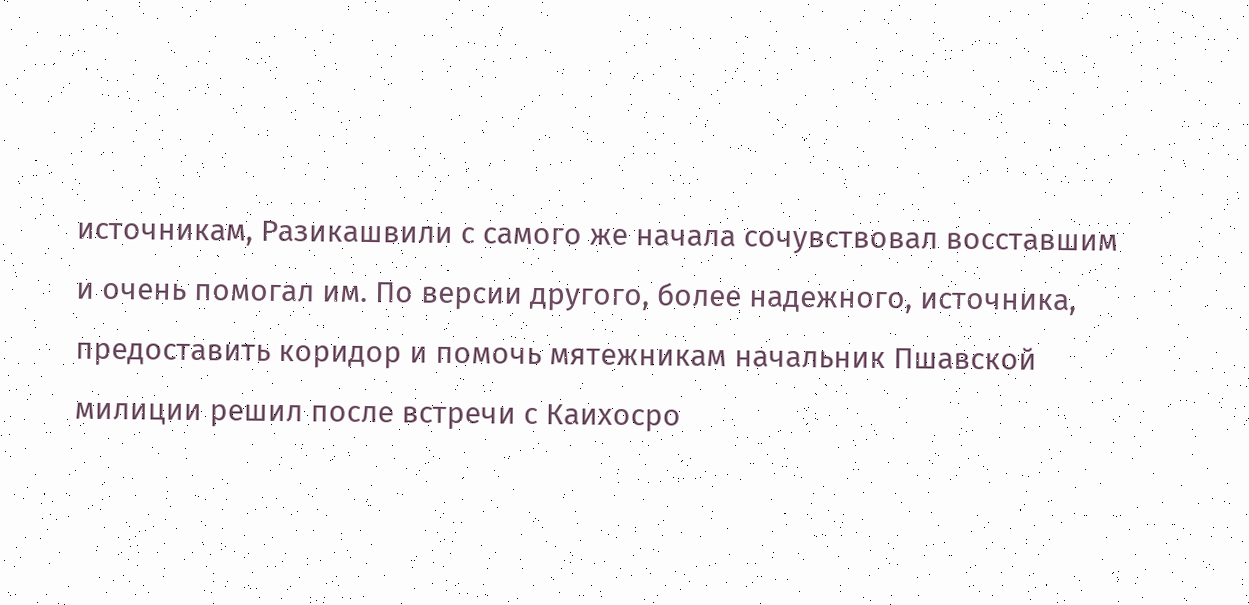источникам, Разикашвили с самого же начала сочувствовал восставшим и очень помогал им. По версии другого, более надежного, источника, предоставить коридор и помочь мятежникам начальник Пшавской милиции решил после встречи с Каихосро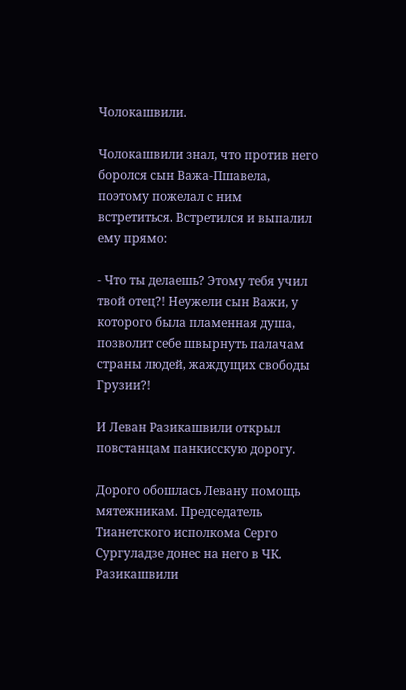Чолокашвили.

Чолокашвили знал, что против него боролся сын Важа-Пшавела, поэтому пожелал с ним встретиться. Встретился и выпалил ему прямо:

- Что ты делаешь? Этому тебя учил твой отец?! Неужели сын Важи, у которого была пламенная душа, позволит себе швырнуть палачам страны людей, жаждущих свободы Грузии?!

И Леван Разикашвили открыл повстанцам панкисскую дорогу.

Дорого обошлась Левану помощь мятежникам. Председатель Тианетского исполкома Серго Сургуладзе донес на него в ЧК. Разикашвили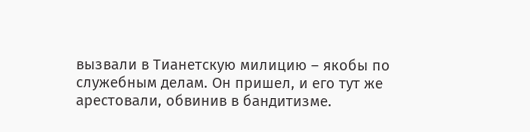вызвали в Тианетскую милицию – якобы по служебным делам. Он пришел, и его тут же арестовали, обвинив в бандитизме.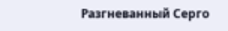Разгневанный Серго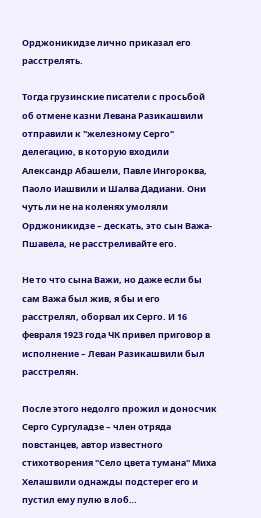Орджоникидзе лично приказал его расстрелять.

Тогда грузинские писатели с просьбой об отмене казни Левана Разикашвили отправили к "железному Серго" делегацию, в которую входили Александр Абашели, Павле Ингороква, Паоло Иашвили и Шалва Дадиани. Они чуть ли не на коленях умоляли Орджоникидзе – дескать, это сын Важа-Пшавела, не расстреливайте его.

Не то что сына Важи, но даже если бы сам Важа был жив, я бы и его расстрелял, оборвал их Серго. И 16 февраля 1923 года ЧК привел приговор в исполнение – Леван Разикашвили был расстрелян.

После этого недолго прожил и доносчик Серго Сургуладзе – член отряда повстанцев, автор известного стихотворения "Село цвета тумана" Миха Хелашвили однажды подстерег его и пустил ему пулю в лоб…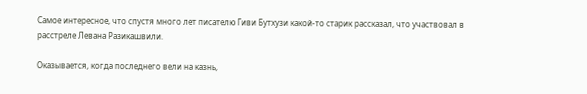Самое интересное, что спустя много лет писателю Гиви Бутхузи какой-то старик рассказал, что участвовал в расстреле Левана Разикашвили.

Оказывается, когда последнего вели на казнь,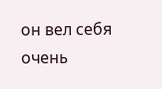он вел себя очень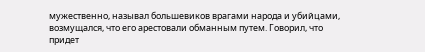мужественно, называл большевиков врагами народа и убийцами, возмущался, что его арестовали обманным путем. Говорил, что придет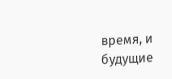время, и будущие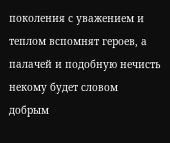поколения с уважением и теплом вспомнят героев, а палачей и подобную нечисть некому будет словом добрым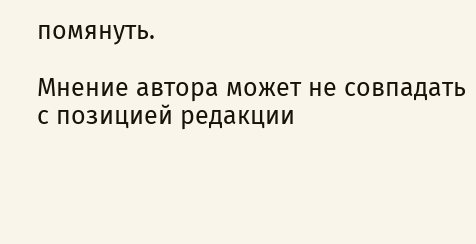помянуть.

Мнение автора может не совпадать с позицией редакции